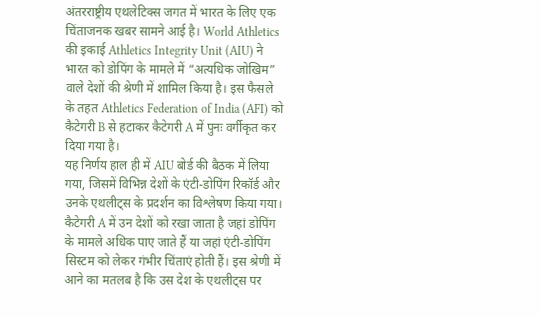अंतरराष्ट्रीय एथलेटिक्स जगत में भारत के लिए एक चिंताजनक खबर सामने आई है। World Athletics की इकाई Athletics Integrity Unit (AIU) ने भारत को डोपिंग के मामले में “अत्यधिक जोखिम” वाले देशों की श्रेणी में शामिल किया है। इस फैसले के तहत Athletics Federation of India (AFI) को कैटेगरी B से हटाकर कैटेगरी A में पुनः वर्गीकृत कर दिया गया है।
यह निर्णय हाल ही में AIU बोर्ड की बैठक में लिया गया, जिसमें विभिन्न देशों के एंटी-डोपिंग रिकॉर्ड और उनके एथलीट्स के प्रदर्शन का विश्लेषण किया गया। कैटेगरी A में उन देशों को रखा जाता है जहां डोपिंग के मामले अधिक पाए जाते हैं या जहां एंटी-डोपिंग सिस्टम को लेकर गंभीर चिंताएं होती हैं। इस श्रेणी में आने का मतलब है कि उस देश के एथलीट्स पर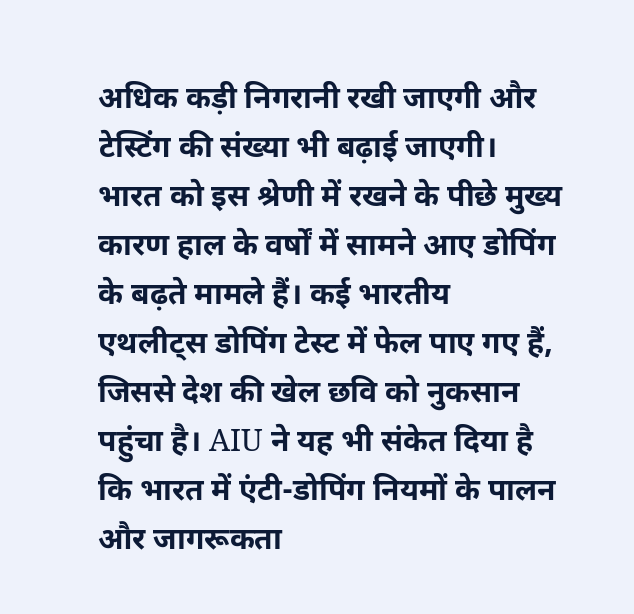अधिक कड़ी निगरानी रखी जाएगी और टेस्टिंग की संख्या भी बढ़ाई जाएगी।
भारत को इस श्रेणी में रखने के पीछे मुख्य कारण हाल के वर्षों में सामने आए डोपिंग के बढ़ते मामले हैं। कई भारतीय एथलीट्स डोपिंग टेस्ट में फेल पाए गए हैं, जिससे देश की खेल छवि को नुकसान पहुंचा है। AIU ने यह भी संकेत दिया है कि भारत में एंटी-डोपिंग नियमों के पालन और जागरूकता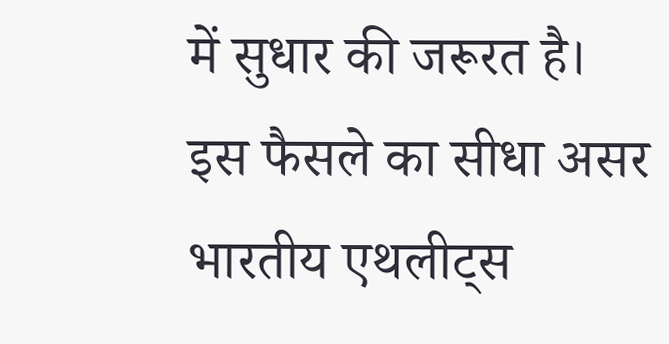में सुधार की जरूरत है।
इस फैसले का सीधा असर भारतीय एथलीट्स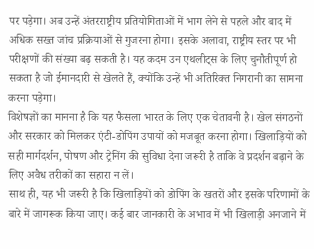पर पड़ेगा। अब उन्हें अंतरराष्ट्रीय प्रतियोगिताओं में भाग लेने से पहले और बाद में अधिक सख्त जांच प्रक्रियाओं से गुजरना होगा। इसके अलावा, राष्ट्रीय स्तर पर भी परीक्षणों की संख्या बढ़ सकती है। यह कदम उन एथलीट्स के लिए चुनौतीपूर्ण हो सकता है जो ईमानदारी से खेलते हैं, क्योंकि उन्हें भी अतिरिक्त निगरानी का सामना करना पड़ेगा।
विशेषज्ञों का मानना है कि यह फैसला भारत के लिए एक चेतावनी है। खेल संगठनों और सरकार को मिलकर एंटी-डोपिंग उपायों को मजबूत करना होगा। खिलाड़ियों को सही मार्गदर्शन, पोषण और ट्रेनिंग की सुविधा देना जरूरी है ताकि वे प्रदर्शन बढ़ाने के लिए अवैध तरीकों का सहारा न लें।
साथ ही, यह भी जरूरी है कि खिलाड़ियों को डोपिंग के खतरों और इसके परिणामों के बारे में जागरूक किया जाए। कई बार जानकारी के अभाव में भी खिलाड़ी अनजाने में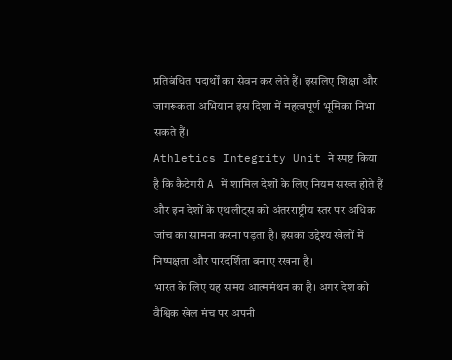प्रतिबंधित पदार्थों का सेवन कर लेते हैं। इसलिए शिक्षा और जागरूकता अभियान इस दिशा में महत्वपूर्ण भूमिका निभा सकते हैं।
Athletics Integrity Unit ने स्पष्ट किया है कि कैटेगरी A में शामिल देशों के लिए नियम सख्त होते हैं और इन देशों के एथलीट्स को अंतरराष्ट्रीय स्तर पर अधिक जांच का सामना करना पड़ता है। इसका उद्देश्य खेलों में निष्पक्षता और पारदर्शिता बनाए रखना है।
भारत के लिए यह समय आत्ममंथन का है। अगर देश को वैश्विक खेल मंच पर अपनी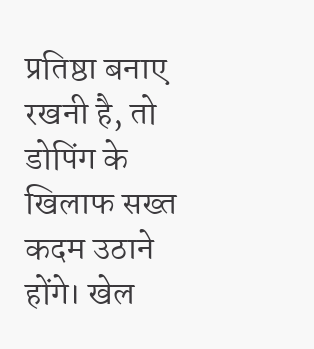प्रतिष्ठा बनाए रखनी है, तो डोपिंग के खिलाफ सख्त कदम उठाने होंगे। खेल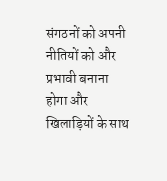संगठनों को अपनी नीतियों को और प्रभावी बनाना होगा और खिलाड़ियों के साथ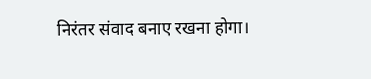निरंतर संवाद बनाए रखना होगा।